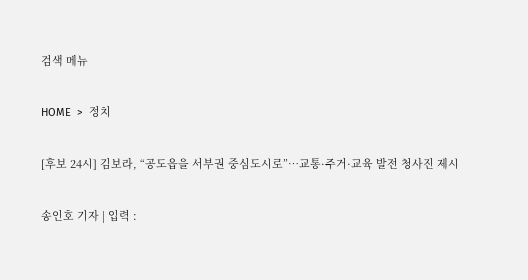검색 메뉴

HOME  >  정치

[후보 24시] 김보라, “공도읍을 서부권 중심도시로”…교통·주거·교육 발전 청사진 제시

송인호 기자 | 입력 :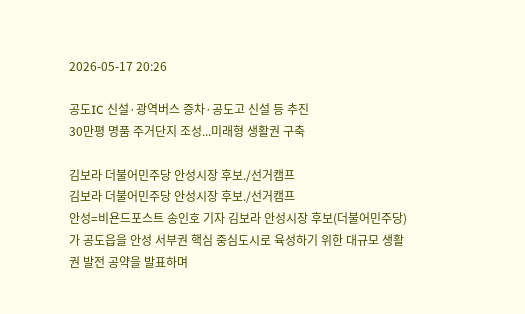2026-05-17 20:26

공도IC 신설·광역버스 증차·공도고 신설 등 추진
30만평 명품 주거단지 조성...미래형 생활권 구축

김보라 더불어민주당 안성시장 후보./선거캠프
김보라 더불어민주당 안성시장 후보./선거캠프
안성=비욘드포스트 송인호 기자 김보라 안성시장 후보(더불어민주당)가 공도읍을 안성 서부권 핵심 중심도시로 육성하기 위한 대규모 생활권 발전 공약을 발표하며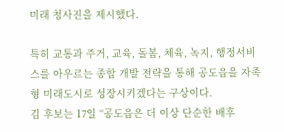미래 청사진을 제시했다.

특히 교통과 주거, 교육, 돌봄, 체육, 녹지, 행정서비스를 아우르는 종합 개발 전략을 통해 공도읍을 자족형 미래도시로 성장시키겠다는 구상이다.
김 후보는 17일 “공도읍은 더 이상 단순한 배후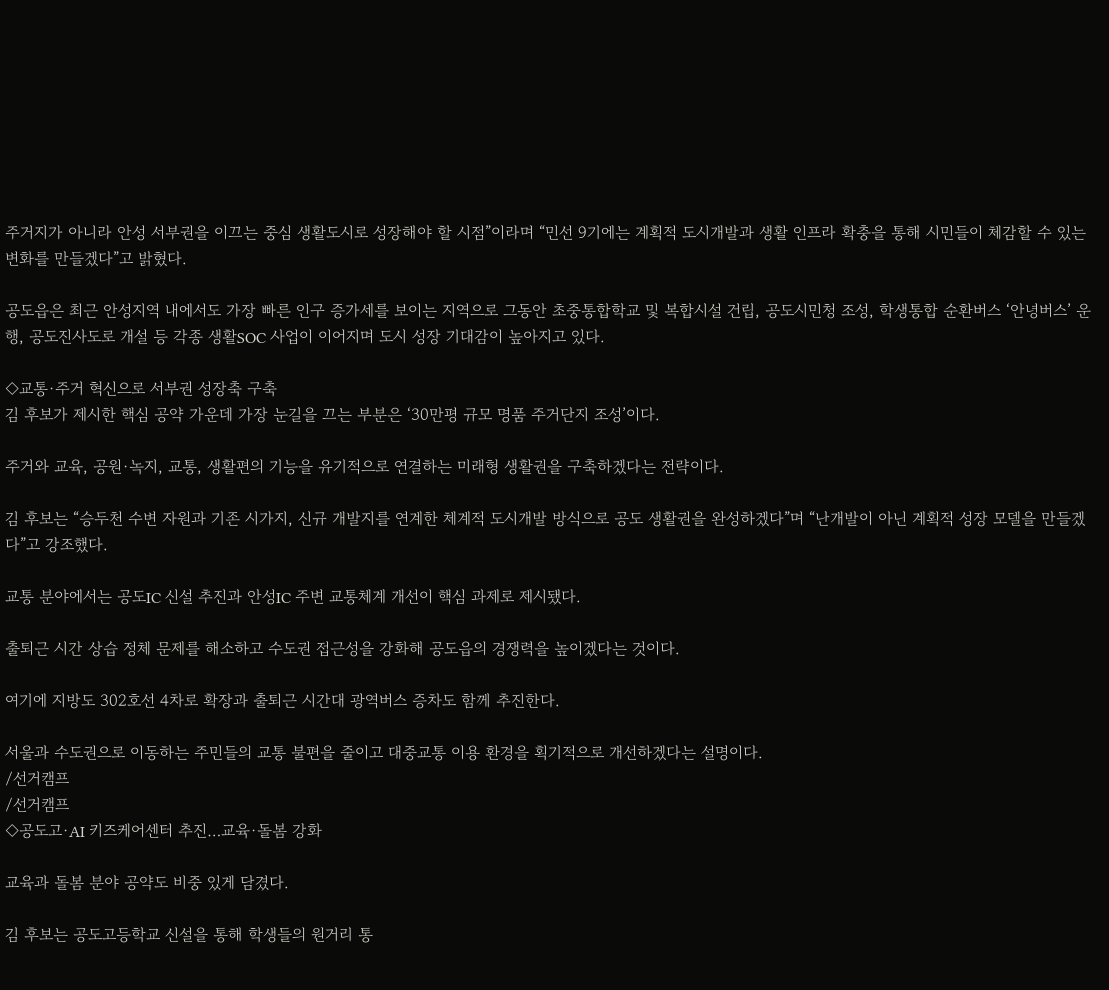주거지가 아니라 안성 서부권을 이끄는 중심 생활도시로 성장해야 할 시점”이라며 “민선 9기에는 계획적 도시개발과 생활 인프라 확충을 통해 시민들이 체감할 수 있는 변화를 만들겠다”고 밝혔다.

공도읍은 최근 안성지역 내에서도 가장 빠른 인구 증가세를 보이는 지역으로 그동안 초중통합학교 및 복합시설 건립, 공도시민청 조성, 학생통합 순환버스 ‘안녕버스’ 운행, 공도진사도로 개설 등 각종 생활SOC 사업이 이어지며 도시 성장 기대감이 높아지고 있다.

◇교통·주거 혁신으로 서부권 성장축 구축
김 후보가 제시한 핵심 공약 가운데 가장 눈길을 끄는 부분은 ‘30만평 규모 명품 주거단지 조성’이다.

주거와 교육, 공원·녹지, 교통, 생활편의 기능을 유기적으로 연결하는 미래형 생활권을 구축하겠다는 전략이다.

김 후보는 “승두천 수변 자원과 기존 시가지, 신규 개발지를 연계한 체계적 도시개발 방식으로 공도 생활권을 완성하겠다”며 “난개발이 아닌 계획적 성장 모델을 만들겠다”고 강조했다.

교통 분야에서는 공도IC 신설 추진과 안성IC 주변 교통체계 개선이 핵심 과제로 제시됐다.

출퇴근 시간 상습 정체 문제를 해소하고 수도권 접근성을 강화해 공도읍의 경쟁력을 높이겠다는 것이다.

여기에 지방도 302호선 4차로 확장과 출퇴근 시간대 광역버스 증차도 함께 추진한다.

서울과 수도권으로 이동하는 주민들의 교통 불편을 줄이고 대중교통 이용 환경을 획기적으로 개선하겠다는 설명이다.
/선거캠프
/선거캠프
◇공도고·AI 키즈케어센터 추진…교육·돌봄 강화

교육과 돌봄 분야 공약도 비중 있게 담겼다.

김 후보는 공도고등학교 신설을 통해 학생들의 원거리 통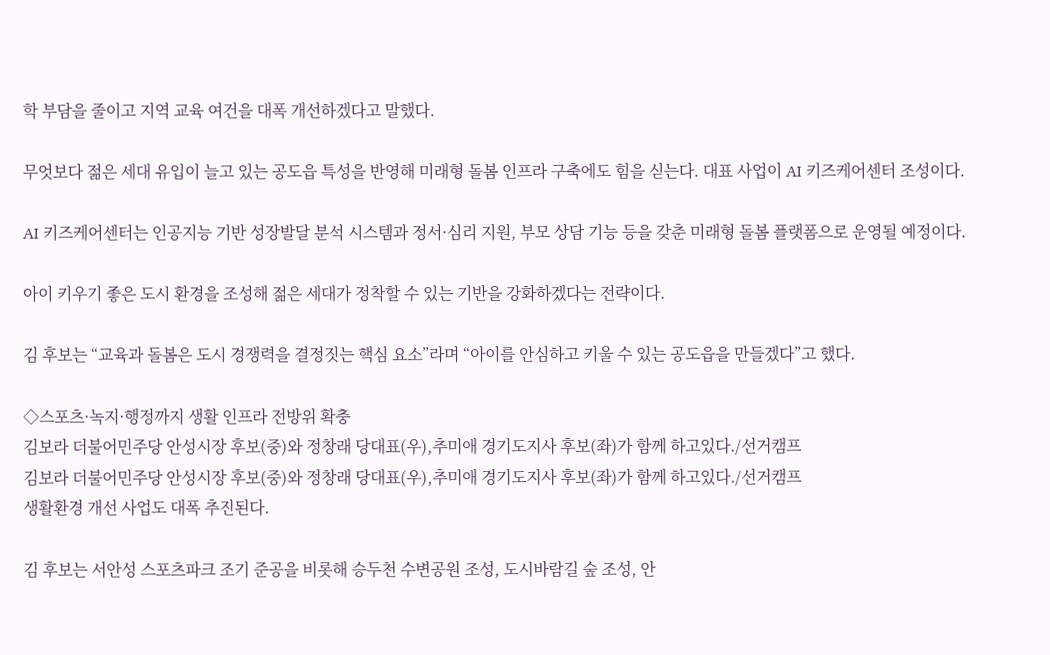학 부담을 줄이고 지역 교육 여건을 대폭 개선하겠다고 말했다.

무엇보다 젊은 세대 유입이 늘고 있는 공도읍 특성을 반영해 미래형 돌봄 인프라 구축에도 힘을 싣는다. 대표 사업이 AI 키즈케어센터 조성이다.

AI 키즈케어센터는 인공지능 기반 성장발달 분석 시스템과 정서·심리 지원, 부모 상담 기능 등을 갖춘 미래형 돌봄 플랫폼으로 운영될 예정이다.

아이 키우기 좋은 도시 환경을 조성해 젊은 세대가 정착할 수 있는 기반을 강화하겠다는 전략이다.

김 후보는 “교육과 돌봄은 도시 경쟁력을 결정짓는 핵심 요소”라며 “아이를 안심하고 키울 수 있는 공도읍을 만들겠다”고 했다.

◇스포츠·녹지·행정까지 생활 인프라 전방위 확충
김보라 더불어민주당 안성시장 후보(중)와 정창래 당대표(우),추미애 경기도지사 후보(좌)가 함께 하고있다./선거캠프
김보라 더불어민주당 안성시장 후보(중)와 정창래 당대표(우),추미애 경기도지사 후보(좌)가 함께 하고있다./선거캠프
생활환경 개선 사업도 대폭 추진된다.

김 후보는 서안성 스포츠파크 조기 준공을 비롯해 승두천 수변공원 조성, 도시바람길 숲 조성, 안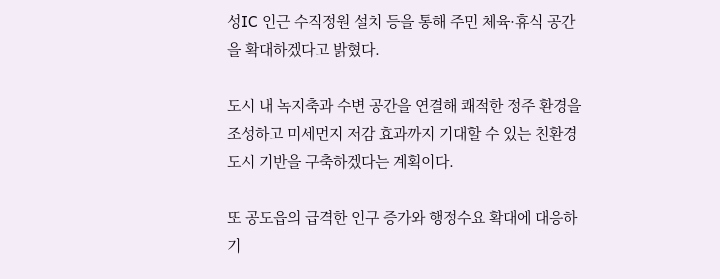성IC 인근 수직정원 설치 등을 통해 주민 체육·휴식 공간을 확대하겠다고 밝혔다.

도시 내 녹지축과 수변 공간을 연결해 쾌적한 정주 환경을 조성하고 미세먼지 저감 효과까지 기대할 수 있는 친환경 도시 기반을 구축하겠다는 계획이다.

또 공도읍의 급격한 인구 증가와 행정수요 확대에 대응하기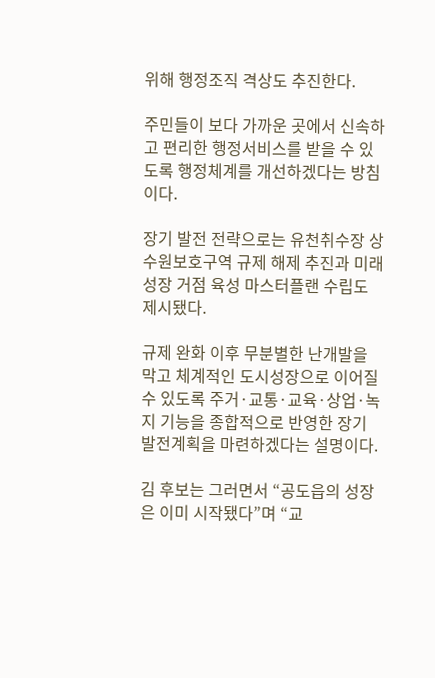위해 행정조직 격상도 추진한다.

주민들이 보다 가까운 곳에서 신속하고 편리한 행정서비스를 받을 수 있도록 행정체계를 개선하겠다는 방침이다.

장기 발전 전략으로는 유천취수장 상수원보호구역 규제 해제 추진과 미래성장 거점 육성 마스터플랜 수립도 제시됐다.

규제 완화 이후 무분별한 난개발을 막고 체계적인 도시성장으로 이어질 수 있도록 주거·교통·교육·상업·녹지 기능을 종합적으로 반영한 장기 발전계획을 마련하겠다는 설명이다.

김 후보는 그러면서 “공도읍의 성장은 이미 시작됐다”며 “교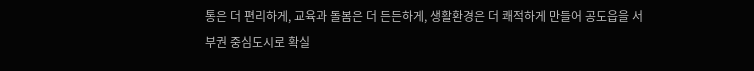통은 더 편리하게, 교육과 돌봄은 더 든든하게, 생활환경은 더 쾌적하게 만들어 공도읍을 서부권 중심도시로 확실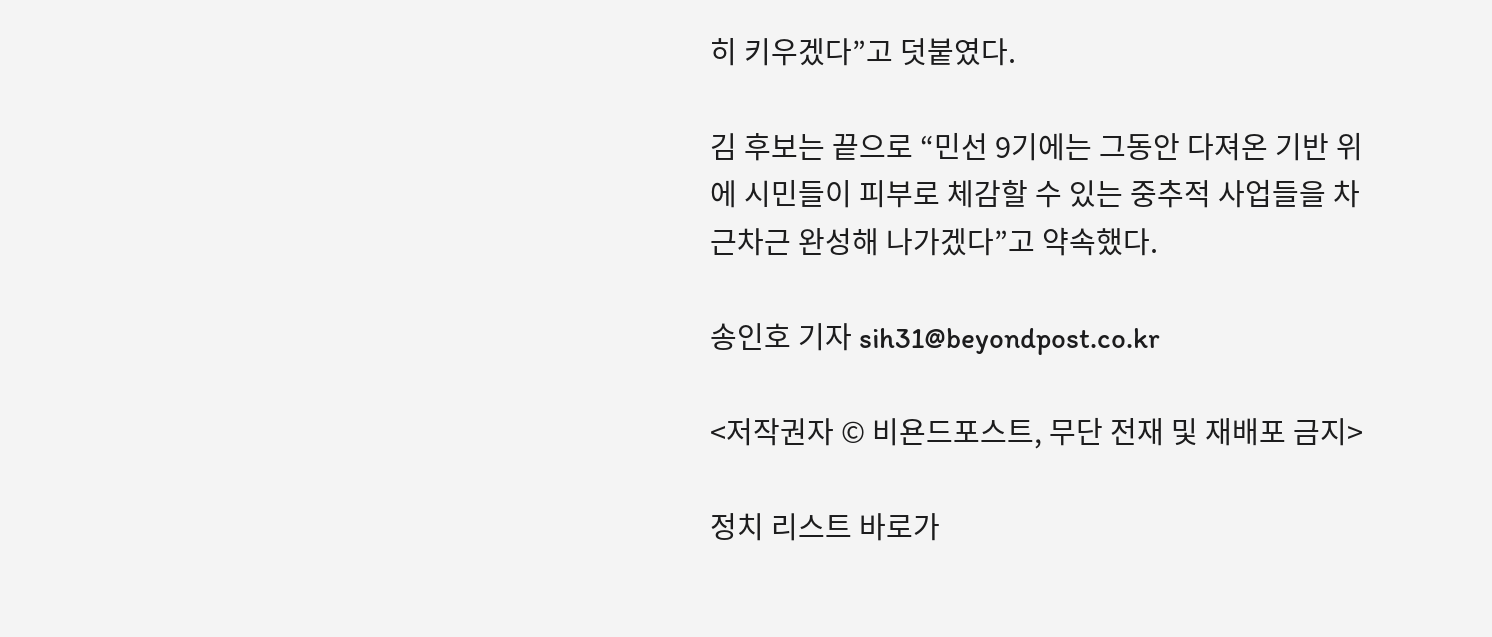히 키우겠다”고 덧붙였다.

김 후보는 끝으로 “민선 9기에는 그동안 다져온 기반 위에 시민들이 피부로 체감할 수 있는 중추적 사업들을 차근차근 완성해 나가겠다”고 약속했다.

송인호 기자 sih31@beyondpost.co.kr

<저작권자 © 비욘드포스트, 무단 전재 및 재배포 금지>

정치 리스트 바로가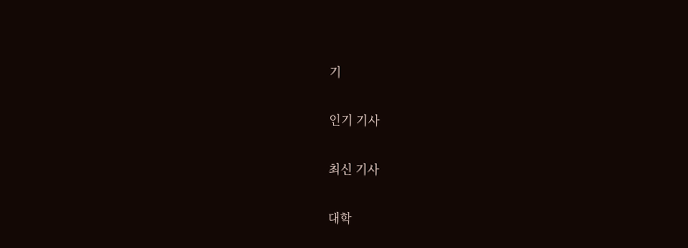기

인기 기사

최신 기사

대학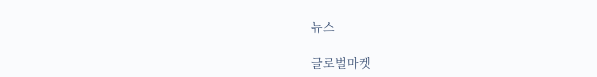뉴스

글로벌마켓